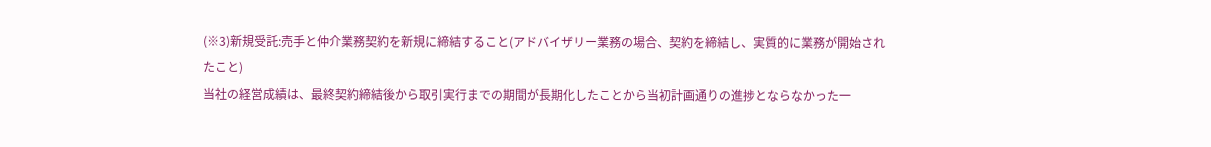(※3)新規受託:売手と仲介業務契約を新規に締結すること(アドバイザリー業務の場合、契約を締結し、実質的に業務が開始されたこと)
当社の経営成績は、最終契約締結後から取引実行までの期間が長期化したことから当初計画通りの進捗とならなかった一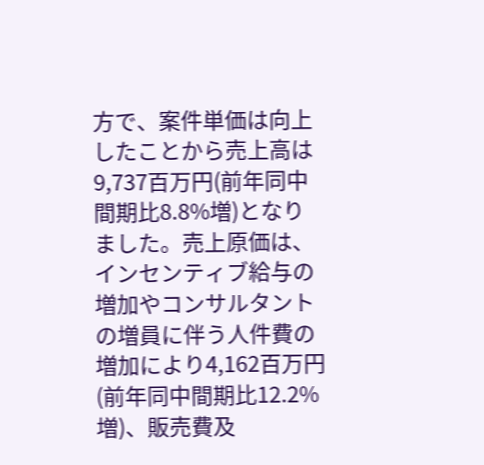方で、案件単価は向上したことから売上高は9,737百万円(前年同中間期比8.8%増)となりました。売上原価は、インセンティブ給与の増加やコンサルタントの増員に伴う人件費の増加により4,162百万円(前年同中間期比12.2%増)、販売費及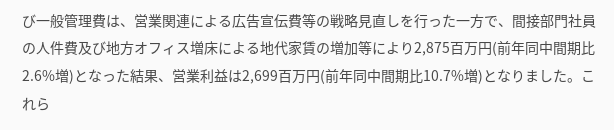び一般管理費は、営業関連による広告宣伝費等の戦略見直しを行った一方で、間接部門社員の人件費及び地方オフィス増床による地代家賃の増加等により2,875百万円(前年同中間期比2.6%増)となった結果、営業利益は2,699百万円(前年同中間期比10.7%増)となりました。これら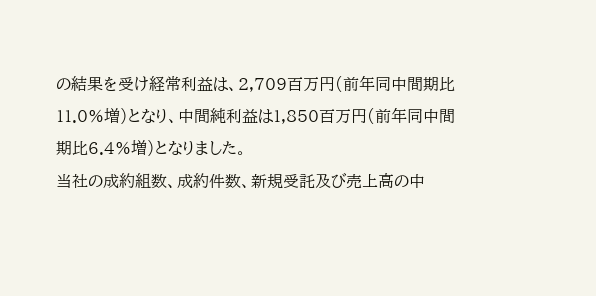の結果を受け経常利益は、2,709百万円(前年同中間期比11.0%増)となり、中間純利益は1,850百万円(前年同中間期比6.4%増)となりました。
当社の成約組数、成約件数、新規受託及び売上高の中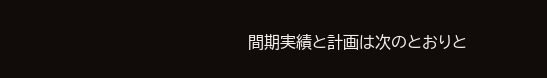間期実績と計画は次のとおりと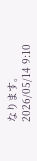なります。
2026/05/14 9:10